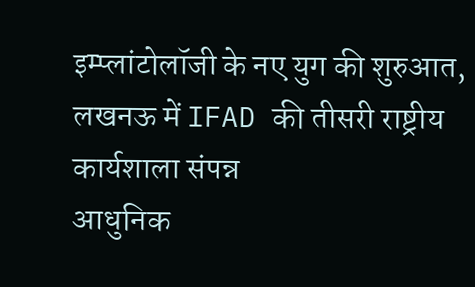इम्प्लांटोलॉजी के नए युग की शुरुआत, लखनऊ में IFAD की तीसरी राष्ट्रीय कार्यशाला संपन्न
आधुनिक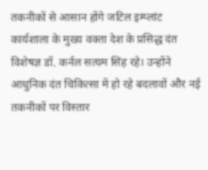तकनीकों से आसान होंगे जटिल इम्प्लांट
कार्यशाला के मुख्य वक्ता देश के प्रसिद्ध दंत विशेषज्ञ डॉ. कर्नल सत्यम सिंह रहे। उन्होंने आधुनिक दंत चिकित्सा में हो रहे बदलावों और नई तकनीकों पर विस्तार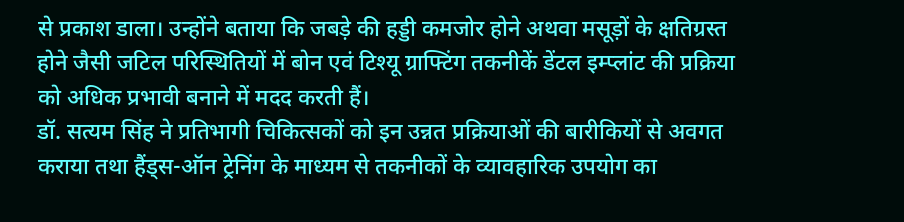से प्रकाश डाला। उन्होंने बताया कि जबड़े की हड्डी कमजोर होने अथवा मसूड़ों के क्षतिग्रस्त होने जैसी जटिल परिस्थितियों में बोन एवं टिश्यू ग्राफ्टिंग तकनीकें डेंटल इम्प्लांट की प्रक्रिया को अधिक प्रभावी बनाने में मदद करती हैं।
डॉ. सत्यम सिंह ने प्रतिभागी चिकित्सकों को इन उन्नत प्रक्रियाओं की बारीकियों से अवगत कराया तथा हैंड्स-ऑन ट्रेनिंग के माध्यम से तकनीकों के व्यावहारिक उपयोग का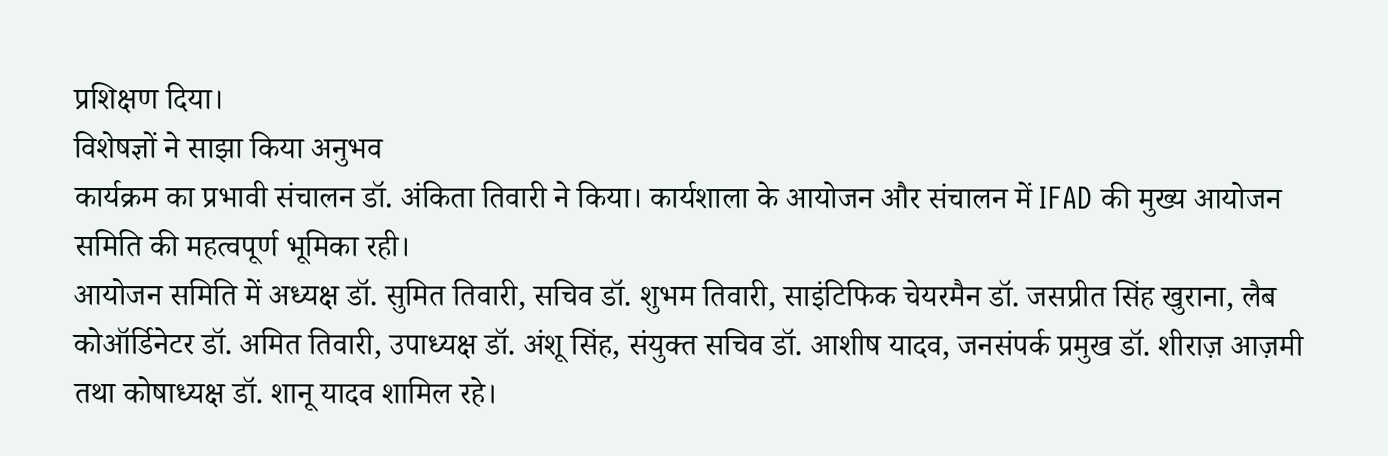प्रशिक्षण दिया।
विशेषज्ञों ने साझा किया अनुभव
कार्यक्रम का प्रभावी संचालन डॉ. अंकिता तिवारी ने किया। कार्यशाला के आयोजन और संचालन में IFAD की मुख्य आयोजन समिति की महत्वपूर्ण भूमिका रही।
आयोजन समिति में अध्यक्ष डॉ. सुमित तिवारी, सचिव डॉ. शुभम तिवारी, साइंटिफिक चेयरमैन डॉ. जसप्रीत सिंह खुराना, लैब कोऑर्डिनेटर डॉ. अमित तिवारी, उपाध्यक्ष डॉ. अंशू सिंह, संयुक्त सचिव डॉ. आशीष यादव, जनसंपर्क प्रमुख डॉ. शीराज़ आज़मी तथा कोषाध्यक्ष डॉ. शानू यादव शामिल रहे।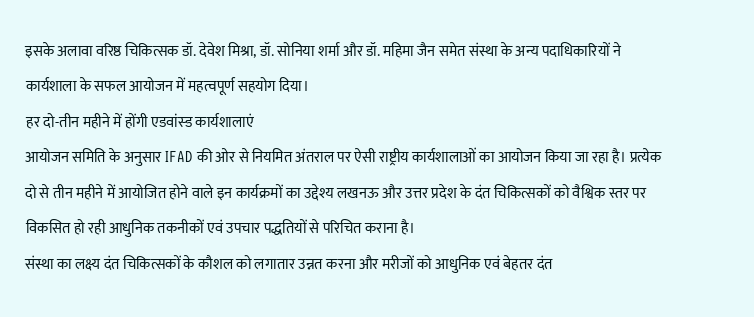इसके अलावा वरिष्ठ चिकित्सक डॉ. देवेश मिश्रा, डॉ. सोनिया शर्मा और डॉ. महिमा जैन समेत संस्था के अन्य पदाधिकारियों ने कार्यशाला के सफल आयोजन में महत्वपूर्ण सहयोग दिया।
हर दो-तीन महीने में होंगी एडवांस्ड कार्यशालाएं
आयोजन समिति के अनुसार IFAD की ओर से नियमित अंतराल पर ऐसी राष्ट्रीय कार्यशालाओं का आयोजन किया जा रहा है। प्रत्येक दो से तीन महीने में आयोजित होने वाले इन कार्यक्रमों का उद्देश्य लखनऊ और उत्तर प्रदेश के दंत चिकित्सकों को वैश्विक स्तर पर विकसित हो रही आधुनिक तकनीकों एवं उपचार पद्धतियों से परिचित कराना है।
संस्था का लक्ष्य दंत चिकित्सकों के कौशल को लगातार उन्नत करना और मरीजों को आधुनिक एवं बेहतर दंत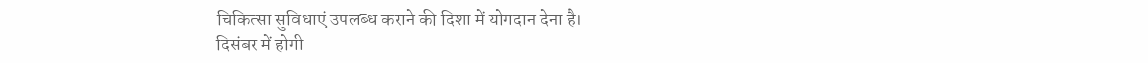चिकित्सा सुविधाएं उपलब्ध कराने की दिशा में योगदान देना है।
दिसंबर में होगी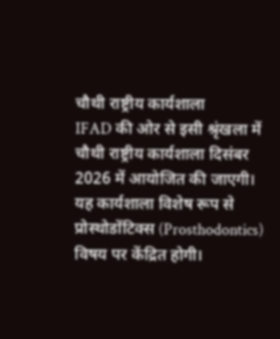चौथी राष्ट्रीय कार्यशाला
IFAD की ओर से इसी श्रृंखला में चौथी राष्ट्रीय कार्यशाला दिसंबर 2026 में आयोजित की जाएगी। यह कार्यशाला विशेष रूप से प्रोस्थोडोंटिक्स (Prosthodontics) विषय पर केंद्रित होगी।